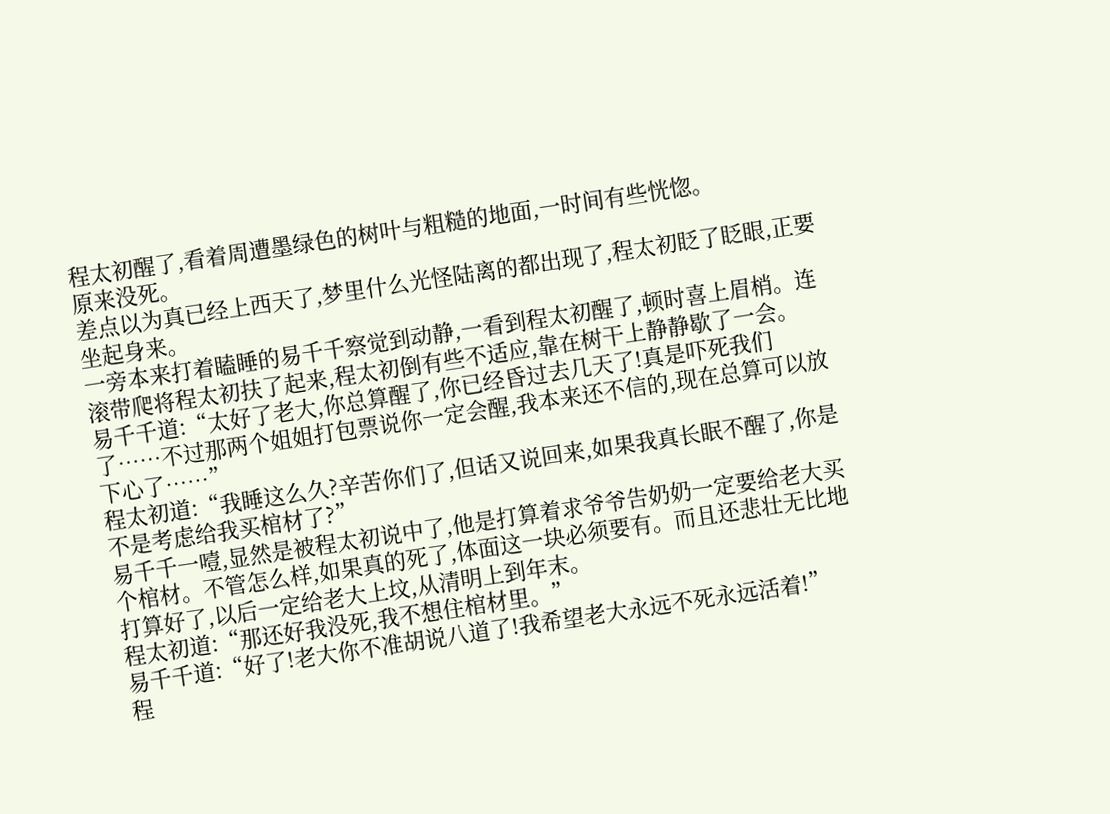程太初醒了,看着周遭墨绿色的树叶与粗糙的地面,一时间有些恍惚。
原来没死。
差点以为真已经上西天了,梦里什么光怪陆离的都出现了,程太初眨了眨眼,正要坐起身来。
一旁本来打着瞌睡的易千千察觉到动静,一看到程太初醒了,顿时喜上眉梢。连滚带爬将程太初扶了起来,程太初倒有些不适应,靠在树干上静静歇了一会。
易千千道:“太好了老大,你总算醒了,你已经昏过去几天了!真是吓死我们了……不过那两个姐姐打包票说你一定会醒,我本来还不信的,现在总算可以放下心了……”
程太初道:“我睡这么久?辛苦你们了,但话又说回来,如果我真长眠不醒了,你是不是考虑给我买棺材了?”
易千千一噎,显然是被程太初说中了,他是打算着求爷爷告奶奶一定要给老大买个棺材。不管怎么样,如果真的死了,体面这一块必须要有。而且还悲壮无比地打算好了,以后一定给老大上坟,从清明上到年末。
程太初道:“那还好我没死,我不想住棺材里。”
易千千道:“好了!老大你不准胡说八道了!我希望老大永远不死永远活着!”
程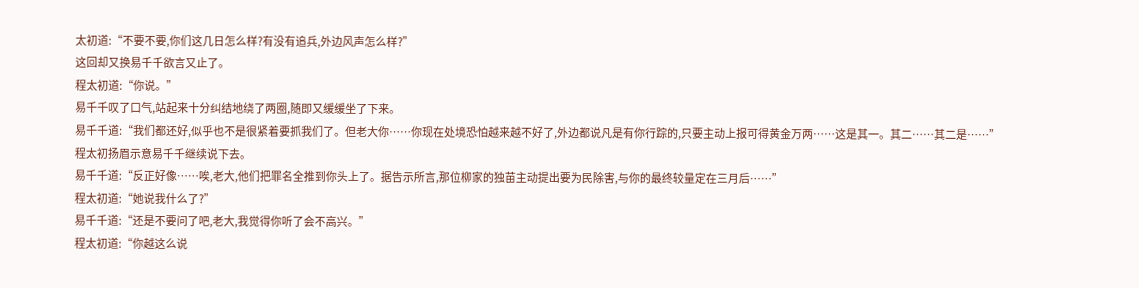太初道:“不要不要,你们这几日怎么样?有没有追兵,外边风声怎么样?”
这回却又换易千千欲言又止了。
程太初道:“你说。”
易千千叹了口气,站起来十分纠结地绕了两圈,随即又缓缓坐了下来。
易千千道:“我们都还好,似乎也不是很紧着要抓我们了。但老大你……你现在处境恐怕越来越不好了,外边都说凡是有你行踪的,只要主动上报可得黄金万两……这是其一。其二……其二是……”
程太初扬眉示意易千千继续说下去。
易千千道:“反正好像……唉,老大,他们把罪名全推到你头上了。据告示所言,那位柳家的独苗主动提出要为民除害,与你的最终较量定在三月后……”
程太初道:“她说我什么了?”
易千千道:“还是不要问了吧,老大,我觉得你听了会不高兴。”
程太初道:“你越这么说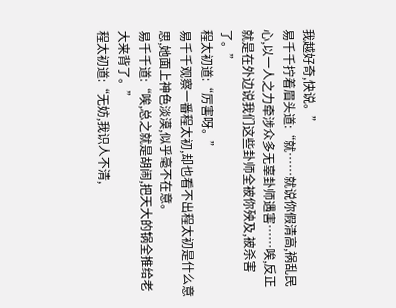我越好奇,快说。”
易千千拧着眉头道:“就……就说你假清高,祸乱民心,以一人之力牵涉众多无辜卦师遇害……唉,反正就是在外边说我们这些卦师全被你殃及,被杀害了。”
程太初道:“厉害呀。”
易千千观察一番程太初,却也看不出程太初是什么意思,她面上神色淡漠,似乎毫不在意。
易千千道:“唉,总之就是胡闹,把天大的锅全推给老大来背了。”
程太初道:“无妨,我识人不清,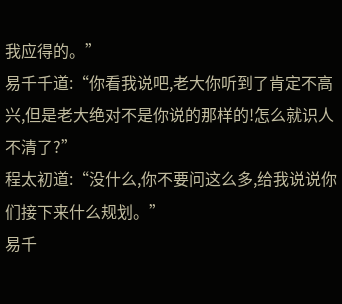我应得的。”
易千千道:“你看我说吧,老大你听到了肯定不高兴,但是老大绝对不是你说的那样的!怎么就识人不清了?”
程太初道:“没什么,你不要问这么多,给我说说你们接下来什么规划。”
易千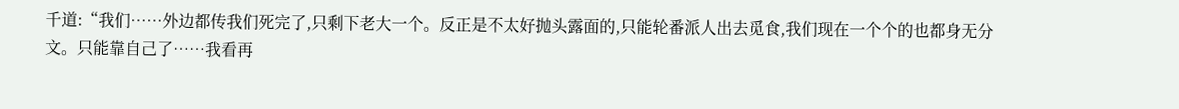千道:“我们……外边都传我们死完了,只剩下老大一个。反正是不太好抛头露面的,只能轮番派人出去觅食,我们现在一个个的也都身无分文。只能靠自己了……我看再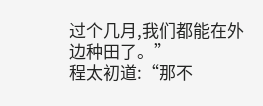过个几月,我们都能在外边种田了。”
程太初道:“那不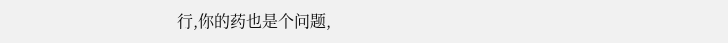行,你的药也是个问题,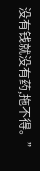没有钱就没有药,拖不得。”